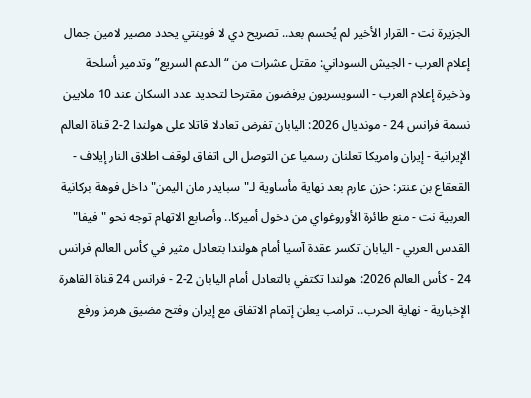الجزيرة نت - القرار الأخير لم يُحسم بعد.. تصريح دي لا فوينتي يحدد مصير لامين جمال إعلام العرب - الجيش السوداني: مقتل عشرات من “الدعم السريع” وتدمير أسلحة وذخيرة إعلام العرب - السويسريون يرفضون مقترحا لتحديد عدد السكان عند 10 ملايين نسمة فرانس 24 - مونديال 2026: اليابان تفرض تعادلا قاتلا على هولندا 2-2 قناة العالم الإيرانية - إيران وامريكا تعلنان رسميا عن التوصل الى اتفاق لوقف اطلاق النار إيلاف - القعقاع بن عنتر: حزن عارم بعد نهاية مأساوية لـ"سبايدر مان اليمن" داخل فوهة بركانية العربية نت - منع طائرة الأوروغواي من دخول أميركا.. وأصابع الاتهام توجه نحو "فيفا" القدس العربي - اليابان تكسر عقدة آسيا أمام هولندا بتعادل مثير في كأس العالم فرانس 24 - كأس العالم 2026: هولندا تكتفي بالتعادل أمام اليابان 2-2 - فرانس 24 قناة القاهرة الإخبارية - نهاية الحرب.. ترامب يعلن إتمام الاتفاق مع إيران وفتح مضيق هرمز ورفع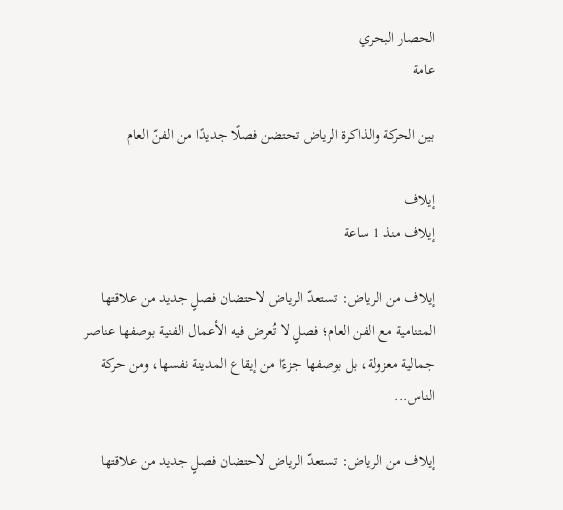الحصار البحري
عامة

بين الحركة والذاكرة الرياض تحتضن فصلًا جديدًا من الفنّ العام

إيلاف
إيلاف منذ 1 ساعة

إيلاف من الرياض: تستعدّ الرياض لاحتضان فصلٍ جديد من علاقتها المتنامية مع الفن العام؛ فصلٍ لا تُعرض فيه الأعمال الفنية بوصفها عناصر جمالية معزولة، بل بوصفها جزءًا من إيقاع المدينة نفسها، ومن حركة الناس...

إيلاف من الرياض: تستعدّ الرياض لاحتضان فصلٍ جديد من علاقتها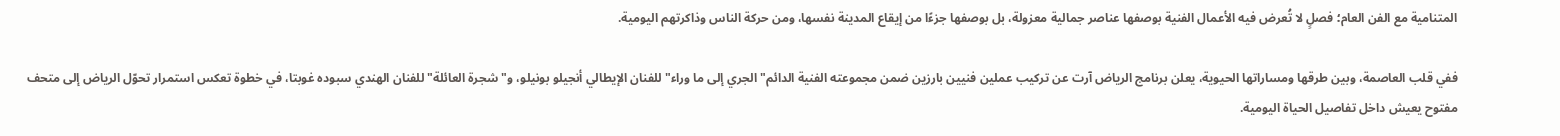المتنامية مع الفن العام؛ فصلٍ لا تُعرض فيه الأعمال الفنية بوصفها عناصر جمالية معزولة، بل بوصفها جزءًا من إيقاع المدينة نفسها، ومن حركة الناس وذاكرتهم اليومية.

ففي قلب العاصمة، وبين طرقها ومساراتها الحيوية، يعلن برنامج الرياض آرت عن تركيب عملين فنيين بارزين ضمن مجموعته الفنية الدائم" الجري إلى ما وراء" للفنان الإيطالي أنجيلو بونيلو، و" شجرة العائلة" للفنان الهندي سبوده غوبتا، في خطوة تعكس استمرار تحوّل الرياض إلى متحف مفتوح يعيش داخل تفاصيل الحياة اليومية.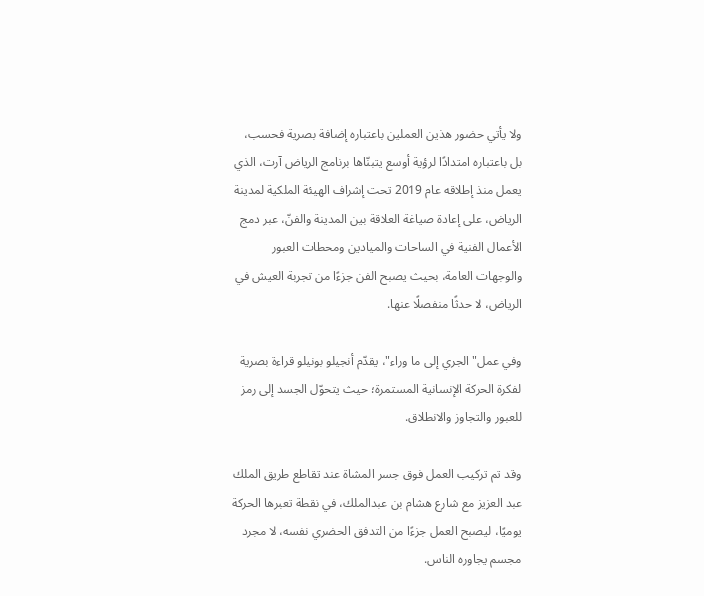ولا يأتي حضور هذين العملين باعتباره إضافة بصرية فحسب، بل باعتباره امتدادًا لرؤية أوسع يتبنّاها برنامج الرياض آرت، الذي يعمل منذ إطلاقه عام 2019 تحت إشراف الهيئة الملكية لمدينة الرياض، على إعادة صياغة العلاقة بين المدينة والفنّ، عبر دمج الأعمال الفنية في الساحات والميادين ومحطات العبور والوجهات العامة، بحيث يصبح الفن جزءًا من تجربة العيش في الرياض، لا حدثًا منفصلًا عنها.

وفي عمل" الجري إلى ما وراء"، يقدّم أنجيلو بونيلو قراءة بصرية لفكرة الحركة الإنسانية المستمرة؛ حيث يتحوّل الجسد إلى رمز للعبور والتجاوز والانطلاق.

وقد تم تركيب العمل فوق جسر المشاة عند تقاطع طريق الملك عبد العزيز مع شارع هشام بن عبدالملك، في نقطة تعبرها الحركة يوميًا، ليصبح العمل جزءًا من التدفق الحضري نفسه، لا مجرد مجسم يجاوره الناس.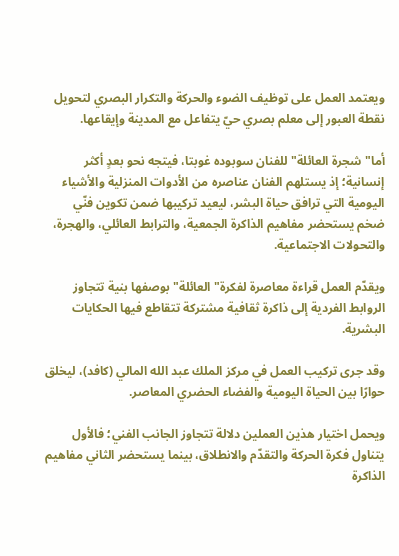ويعتمد العمل على توظيف الضوء والحركة والتكرار البصري لتحويل نقطة العبور إلى معلم بصري حيّ يتفاعل مع المدينة وإيقاعها.

أما" شجرة العائلة" للفنان سوبوده غوبتا، فيتجه نحو بعدٍ أكثر إنسانية؛ إذ يستلهم الفنان عناصره من الأدوات المنزلية والأشياء اليومية التي ترافق حياة البشر، ليعيد تركيبها ضمن تكوين فنّي ضخم يستحضر مفاهيم الذاكرة الجمعية، والترابط العائلي، والهجرة، والتحولات الاجتماعية.

ويقدّم العمل قراءة معاصرة لفكرة" العائلة" بوصفها بنية تتجاوز الروابط الفردية إلى ذاكرة ثقافية مشتركة تتقاطع فيها الحكايات البشرية.

وقد جرى تركيب العمل في مركز الملك عبد الله المالي (كافد)، ليخلق حوارًا بين الحياة اليومية والفضاء الحضري المعاصر.

ويحمل اختيار هذين العملين دلالة تتجاوز الجانب الفني؛ فالأول يتناول فكرة الحركة والتقدّم والانطلاق، بينما يستحضر الثاني مفاهيم الذاكرة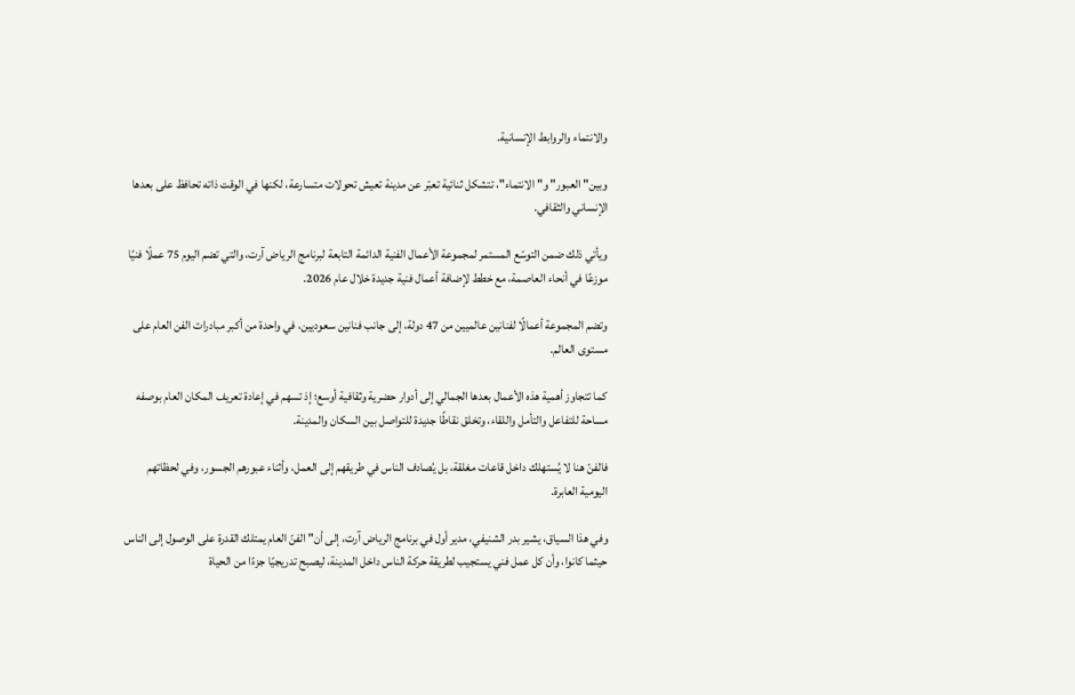والانتماء والروابط الإنسانية.

وبين" العبور" و" الانتماء"، تتشكل ثنائية تعبّر عن مدينة تعيش تحولات متسارعة، لكنها في الوقت ذاته تحافظ على بعدها الإنساني والثقافي.

ويأتي ذلك ضمن التوسّع المستمر لمجموعة الأعمال الفنية الدائمة التابعة لبرنامج الرياض آرت، والتي تضم اليوم 75 عملًا فنيًا موزعًا في أنحاء العاصمة، مع خطط لإضافة أعمال فنية جديدة خلال عام 2026.

وتضم المجموعة أعمالًا لفنانين عالميين من 47 دولة، إلى جانب فنانين سعوديين، في واحدة من أكبر مبادرات الفن العام على مستوى العالم.

كما تتجاوز أهمية هذه الأعمال بعدها الجمالي إلى أدوار حضرية وثقافية أوسع؛ إذ تسهم في إعادة تعريف المكان العام بوصفه مساحة للتفاعل والتأمل واللقاء، وتخلق نقاطًا جديدة للتواصل بين السكان والمدينة.

فالفنّ هنا لا يُستهلك داخل قاعات مغلقة، بل يُصادف الناس في طريقهم إلى العمل، وأثناء عبورهم الجسور، وفي لحظاتهم اليومية العابرة.

وفي هذا السياق، يشير بدر الشنيفي، مدير أول في برنامج الرياض آرت، إلى أن" الفنّ العام يمتلك القدرة على الوصول إلى الناس حيثما كانوا، وأن كل عمل فني يستجيب لطريقة حركة الناس داخل المدينة، ليصبح تدريجيًا جزءًا من الحياة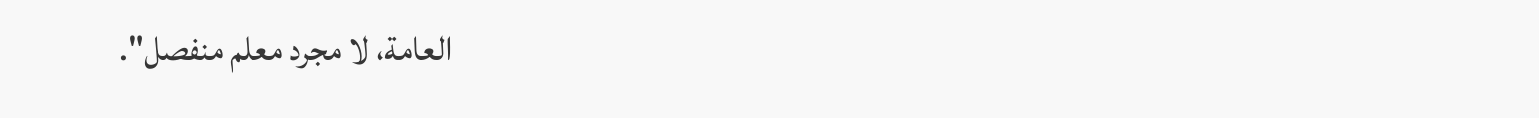العامة، لا مجرد معلم منفصل".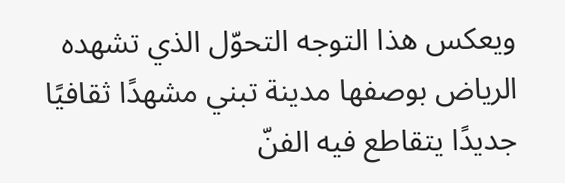ويعكس هذا التوجه التحوّل الذي تشهده الرياض بوصفها مدينة تبني مشهدًا ثقافيًا جديدًا يتقاطع فيه الفنّ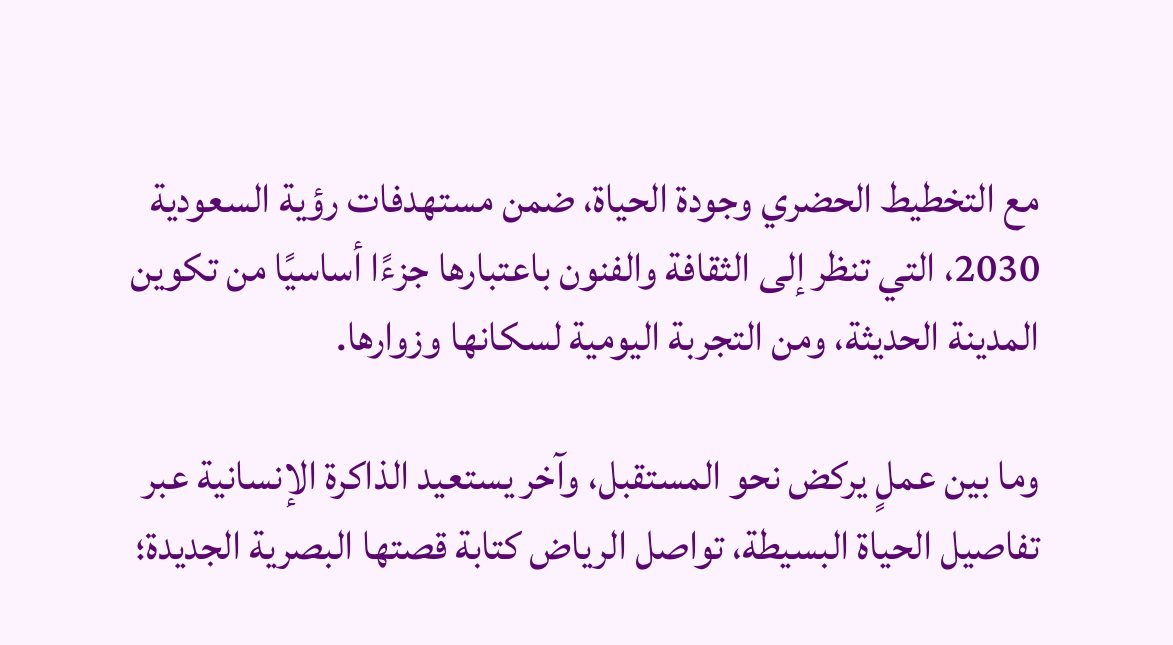مع التخطيط الحضري وجودة الحياة، ضمن مستهدفات رؤية السعودية 2030، التي تنظر إلى الثقافة والفنون باعتبارها جزءًا أساسيًا من تكوين المدينة الحديثة، ومن التجربة اليومية لسكانها وزوارها.

وما بين عملٍ يركض نحو المستقبل، وآخر يستعيد الذاكرة الإنسانية عبر تفاصيل الحياة البسيطة، تواصل الرياض كتابة قصتها البصرية الجديدة؛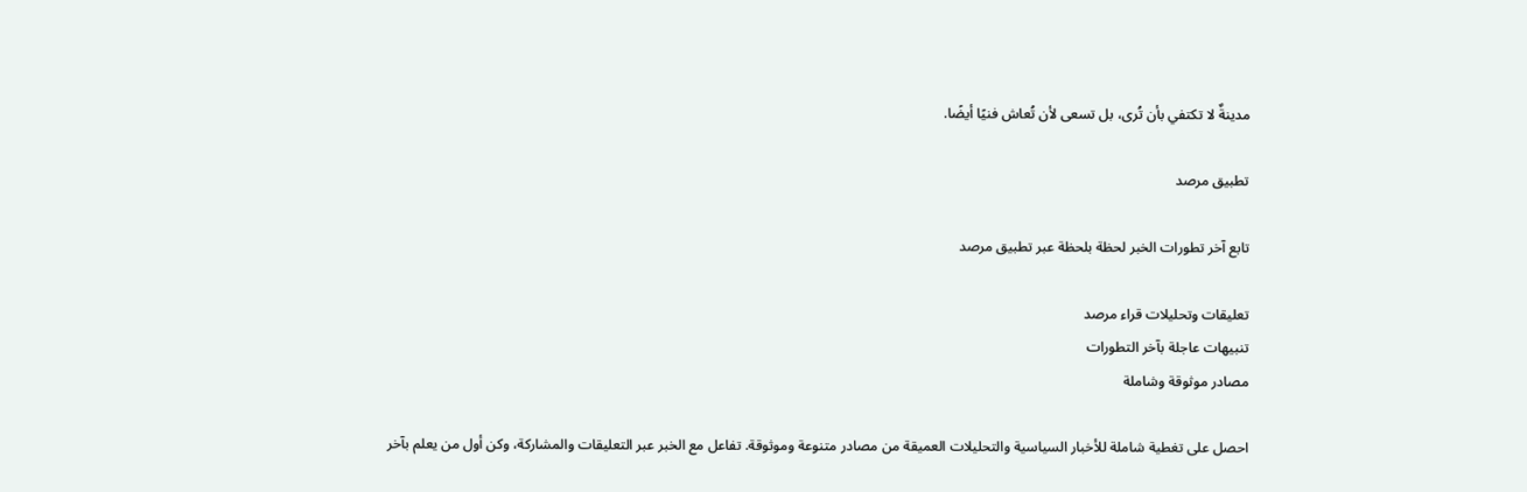مدينةٌ لا تكتفي بأن تُرى، بل تسعى لأن تُعاش فنيًا أيضًا.

تطبيق مرصد

تابع آخر تطورات الخبر لحظة بلحظة عبر تطبيق مرصد

تعليقات وتحليلات قراء مرصد
تنبيهات عاجلة بآخر التطورات
مصادر موثوقة وشاملة

احصل على تغطية شاملة للأخبار السياسية والتحليلات العميقة من مصادر متنوعة وموثوقة. تفاعل مع الخبر عبر التعليقات والمشاركة، وكن أول من يعلم بآخر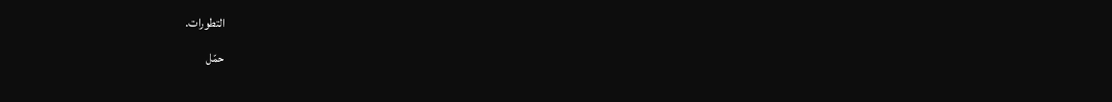التطورات.

حمّل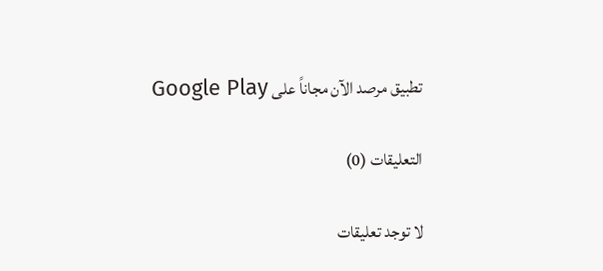تطبيق مرصد الآن مجاناً على Google Play

التعليقات (0)

لا توجد تعليقات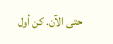حتى الآن. كن أول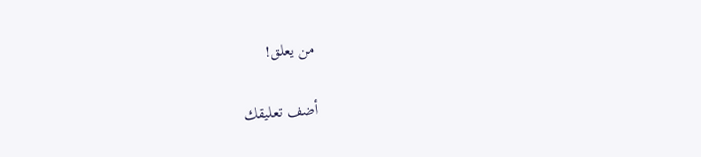من يعلق!

أضف تعليقك